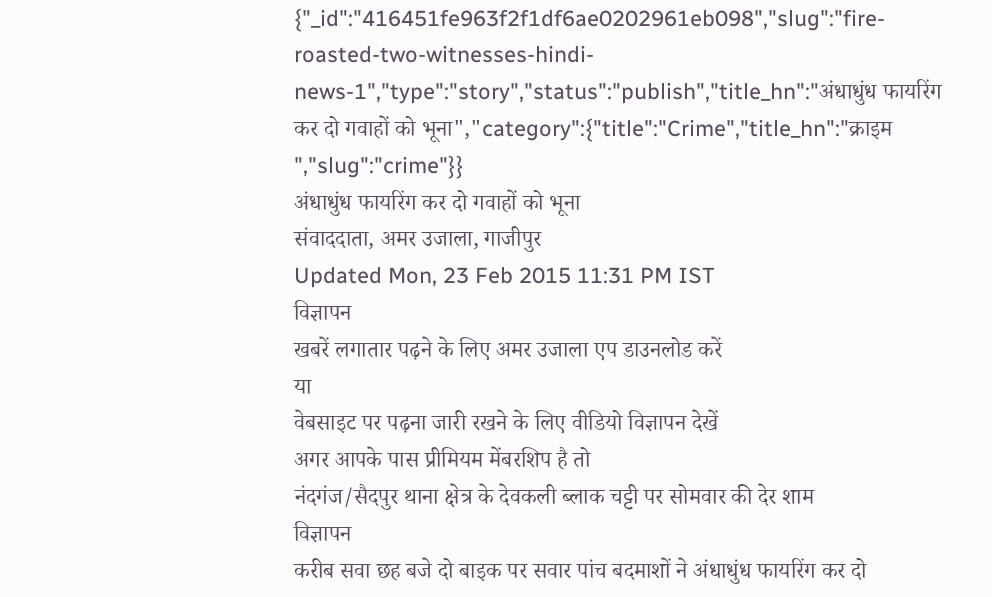{"_id":"416451fe963f2f1df6ae0202961eb098","slug":"fire-roasted-two-witnesses-hindi-news-1","type":"story","status":"publish","title_hn":"अंधाधुंध फायरिंग कर दो गवाहों को भूना","category":{"title":"Crime","title_hn":"क्राइम ","slug":"crime"}}
अंधाधुंध फायरिंग कर दो गवाहों को भूना
संवाददाता, अमर उजाला, गाजीपुर
Updated Mon, 23 Feb 2015 11:31 PM IST
विज्ञापन
खबरें लगातार पढ़ने के लिए अमर उजाला एप डाउनलोड करें
या
वेबसाइट पर पढ़ना जारी रखने के लिए वीडियो विज्ञापन देखें
अगर आपके पास प्रीमियम मेंबरशिप है तो
नंदगंज/सैदपुर थाना क्षेत्र के देवकली ब्लाक चट्टी पर सोमवार की देर शाम
विज्ञापन
करीब सवा छह बजे दो बाइक पर सवार पांच बदमाशों ने अंधाधुंध फायरिंग कर दो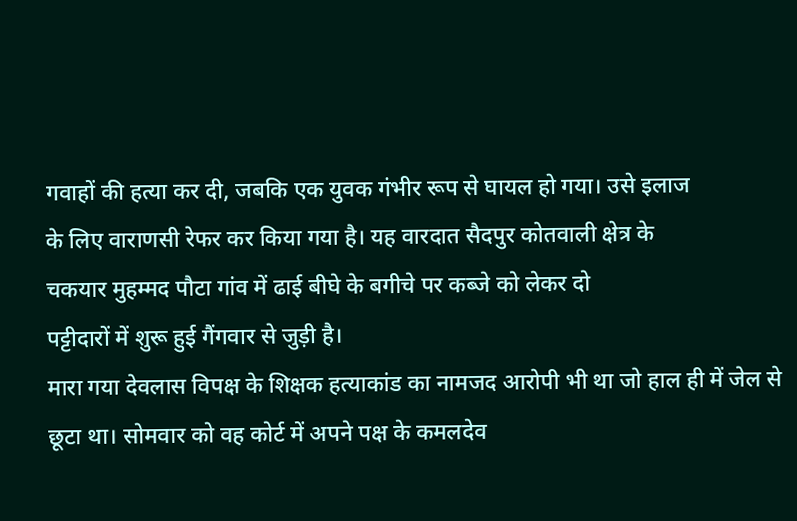गवाहों की हत्या कर दी, जबकि एक युवक गंभीर रूप से घायल हो गया। उसे इलाज
के लिए वाराणसी रेफर कर किया गया है। यह वारदात सैदपुर कोतवाली क्षेत्र के
चकयार मुहम्मद पौटा गांव में ढाई बीघे के बगीचे पर कब्जे को लेकर दो
पट्टीदारों में शुरू हुई गैंगवार से जुड़ी है।
मारा गया देवलास विपक्ष के शिक्षक हत्याकांड का नामजद आरोपी भी था जो हाल ही में जेल से छूटा था। सोमवार को वह कोर्ट में अपने पक्ष के कमलदेव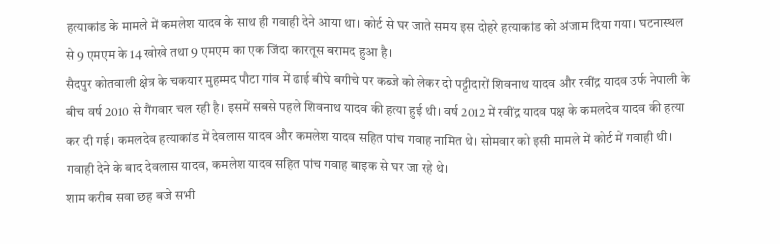हत्याकांड के मामले में कमलेश यादव के साथ ही गवाही देने आया था। कोर्ट से घर जाते समय इस दोहरे हत्याकांड को अंजाम दिया गया। घटनास्थल से 9 एमएम के 14 खोखे तथा 9 एमएम का एक जिंदा कारतूस बरामद हुआ है।
सैदपुर कोतवाली क्षेत्र के चकयार मुहम्मद पौटा गांव में ढाई बीघे बगीचे पर कब्जे को लेकर दो पट्टीदारों शिवनाथ यादव और रवींद्र यादव उर्फ नेपाली के बीच वर्ष 2010 से गैंगवार चल रही है। इसमें सबसे पहले शिवनाथ यादव की हत्या हुई थी। वर्ष 2012 में रवींद्र यादव पक्ष के कमलदेव यादव की हत्या कर दी गई। कमलदेव हत्याकांड में देवलास यादव और कमलेश यादव सहित पांच गवाह नामित थे। सोमवार को इसी मामले में कोर्ट में गवाही थी। गवाही देने के बाद देवलास यादव, कमलेश यादव सहित पांच गवाह बाइक से घर जा रहे थे।
शाम करीब सवा छह बजे सभी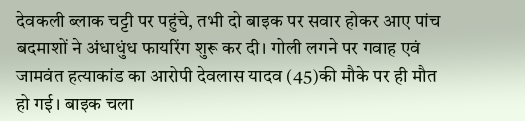देवकली ब्लाक चट्टी पर पहुंचे, तभी दो बाइक पर सवार होकर आए पांच बदमाशों ने अंधाधुंध फायरिंग शुरू कर दी। गोली लगने पर गवाह एवं जामवंत हत्याकांड का आरोपी देवलास यादव (45)की मौके पर ही मौत हो गई। बाइक चला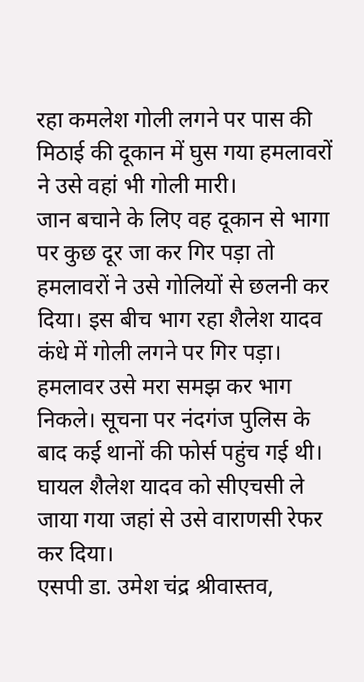रहा कमलेश गोली लगने पर पास की मिठाई की दूकान में घुस गया हमलावरों ने उसे वहां भी गोली मारी।
जान बचाने के लिए वह दूकान से भागा पर कुछ दूर जा कर गिर पड़ा तो हमलावरों ने उसे गोलियों से छलनी कर दिया। इस बीच भाग रहा शैलेश यादव कंधे में गोली लगने पर गिर पड़ा। हमलावर उसे मरा समझ कर भाग निकले। सूचना पर नंदगंज पुलिस के बाद कई थानों की फोर्स पहुंच गई थी। घायल शैलेश यादव को सीएचसी ले जाया गया जहां से उसे वाराणसी रेफर कर दिया।
एसपी डा. उमेश चंद्र श्रीवास्तव,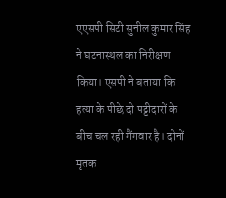एएसपी सिटी सुनील कुमार सिंह ने घटनास्थल का निरीक्षण किया। एसपी ने बताया कि हत्या के पीछे दो पट्टीदारों के बीच चल रही गैंगवार है। दोनों मृतक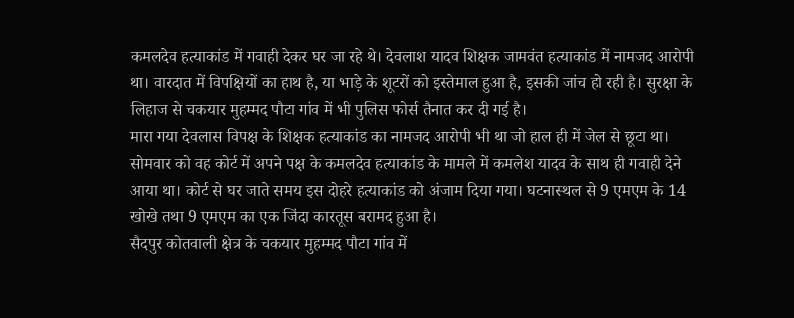कमलदेव हत्याकांड में गवाही देकर घर जा रहे थे। देवलाश यादव शिक्षक जामवंत हत्याकांड में नामजद आरोपी था। वारदात में विपक्षियों का हाथ है, या भाड़े के शूटरों को इस्तेमाल हुआ है, इसकी जांच हो रही है। सुरक्षा के लिहाज से चकयार मुहम्मद पौटा गांव में भी पुलिस फोर्स तैनात कर दी गई है।
मारा गया देवलास विपक्ष के शिक्षक हत्याकांड का नामजद आरोपी भी था जो हाल ही में जेल से छूटा था। सोमवार को वह कोर्ट में अपने पक्ष के कमलदेव हत्याकांड के मामले में कमलेश यादव के साथ ही गवाही देने आया था। कोर्ट से घर जाते समय इस दोहरे हत्याकांड को अंजाम दिया गया। घटनास्थल से 9 एमएम के 14 खोखे तथा 9 एमएम का एक जिंदा कारतूस बरामद हुआ है।
सैदपुर कोतवाली क्षेत्र के चकयार मुहम्मद पौटा गांव में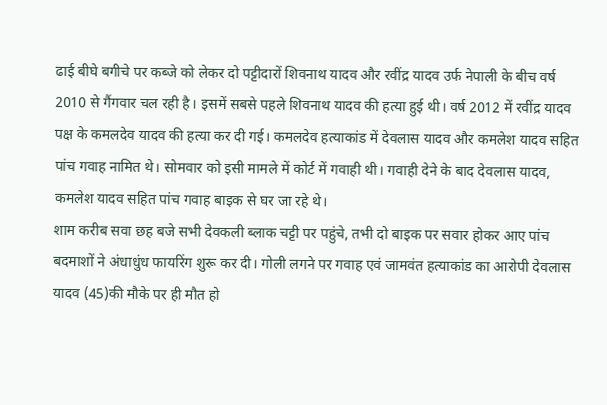ढाई बीघे बगीचे पर कब्जे को लेकर दो पट्टीदारों शिवनाथ यादव और रवींद्र यादव उर्फ नेपाली के बीच वर्ष 2010 से गैंगवार चल रही है। इसमें सबसे पहले शिवनाथ यादव की हत्या हुई थी। वर्ष 2012 में रवींद्र यादव पक्ष के कमलदेव यादव की हत्या कर दी गई। कमलदेव हत्याकांड में देवलास यादव और कमलेश यादव सहित पांच गवाह नामित थे। सोमवार को इसी मामले में कोर्ट में गवाही थी। गवाही देने के बाद देवलास यादव, कमलेश यादव सहित पांच गवाह बाइक से घर जा रहे थे।
शाम करीब सवा छह बजे सभी देवकली ब्लाक चट्टी पर पहुंचे, तभी दो बाइक पर सवार होकर आए पांच बदमाशों ने अंधाधुंध फायरिंग शुरू कर दी। गोली लगने पर गवाह एवं जामवंत हत्याकांड का आरोपी देवलास यादव (45)की मौके पर ही मौत हो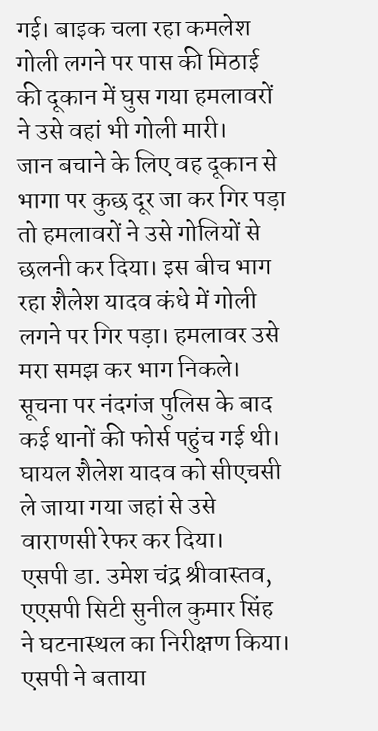गई। बाइक चला रहा कमलेश गोली लगने पर पास की मिठाई की दूकान में घुस गया हमलावरों ने उसे वहां भी गोली मारी।
जान बचाने के लिए वह दूकान से भागा पर कुछ दूर जा कर गिर पड़ा तो हमलावरों ने उसे गोलियों से छलनी कर दिया। इस बीच भाग रहा शैलेश यादव कंधे में गोली लगने पर गिर पड़ा। हमलावर उसे मरा समझ कर भाग निकले। सूचना पर नंदगंज पुलिस के बाद कई थानों की फोर्स पहुंच गई थी। घायल शैलेश यादव को सीएचसी ले जाया गया जहां से उसे वाराणसी रेफर कर दिया।
एसपी डा. उमेश चंद्र श्रीवास्तव, एएसपी सिटी सुनील कुमार सिंह ने घटनास्थल का निरीक्षण किया। एसपी ने बताया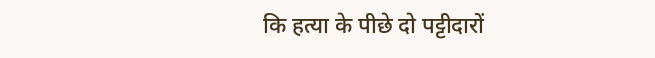कि हत्या के पीछे दो पट्टीदारों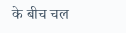के बीच चल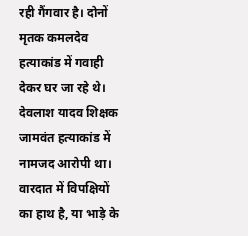रही गैंगवार है। दोनों मृतक कमलदेव हत्याकांड में गवाही देकर घर जा रहे थे। देवलाश यादव शिक्षक जामवंत हत्याकांड में नामजद आरोपी था। वारदात में विपक्षियों का हाथ है, या भाड़े के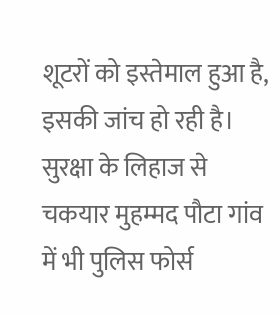शूटरों को इस्तेमाल हुआ है, इसकी जांच हो रही है। सुरक्षा के लिहाज से चकयार मुहम्मद पौटा गांव में भी पुलिस फोर्स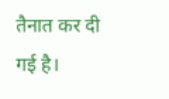तैनात कर दी गई है।